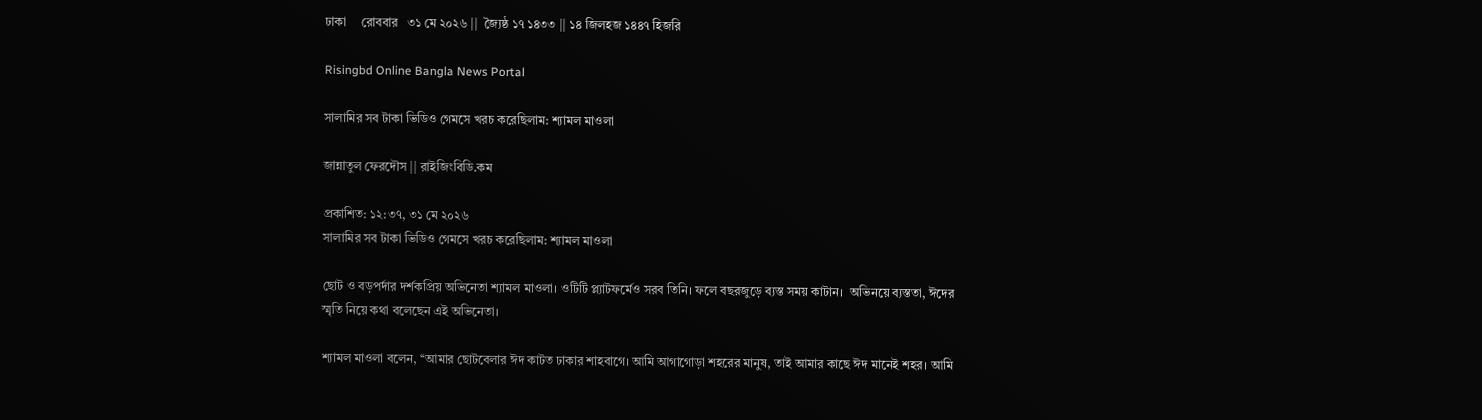ঢাকা     রোববার   ৩১ মে ২০২৬ ||  জ্যৈষ্ঠ ১৭ ১৪৩৩ || ১৪ জিলহজ ১৪৪৭ হিজরি

Risingbd Online Bangla News Portal

সালামির সব টাকা ভিডিও গেমসে খরচ করেছিলাম: শ্যামল মাওলা

জান্নাতুল ফেরদৌস || রাইজিংবিডি.কম

প্রকাশিত: ১২:৩৭, ৩১ মে ২০২৬
সালামির সব টাকা ভিডিও গেমসে খরচ করেছিলাম: শ্যামল মাওলা

ছোট ও বড়পর্দার দর্শকপ্রিয় অভিনেতা শ্যামল মাওলা। ওটিটি প্ল্যাটফর্মেও সরব তিনি। ফলে বছরজুড়ে ব্যস্ত সময় কাটান।  অভিনয়ে ব্যস্ততা, ঈদের স্মৃতি নিয়ে কথা বলেছেন এই অভিনেতা।

শ্যামল মাওলা বলেন, ‘‘আমার ছোটবেলার ঈদ কাটত ঢাকার শাহবাগে। আমি আগাগোড়া শহরের মানুষ, তাই আমার কাছে ঈদ মানেই শহর। আমি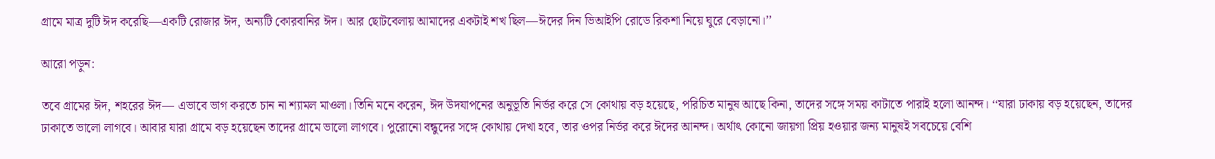গ্রামে মাত্র দুটি ঈদ করেছি—একটি রোজার ঈদ, অন্যটি কোরবানির ঈদ। আর ছোটবেলায় আমাদের একটাই শখ ছিল—ঈদের দিন ভিআইপি রোডে রিকশা নিয়ে ঘুরে বেড়ানো।’’

আরো পড়ুন:

তবে গ্রামের ঈদ, শহরের ঈদ— এভাবে ভাগ করতে চান না শ্যামল মাওলা। তিনি মনে করেন, ঈদ উদযাপনের অনুভূতি নির্ভর করে সে কোথায় বড় হয়েছে, পরিচিত মানুষ আছে কিনা, তাদের সঙ্গে সময় কাটাতে পারাই হলো আনন্দ। ‘‘যারা ঢাকায় বড় হয়েছেন, তাদের ঢাকাতে ভালো লাগবে। আবার যারা গ্রামে বড় হয়েছেন তাদের গ্রামে ভালো লাগবে। পুরোনো বন্ধুদের সঙ্গে কোথায় দেখা হবে, তার ওপর নির্ভর করে ঈদের আনন্দ। অর্থাৎ কোনো জায়গা প্রিয় হওয়ার জন্য মানুষই সবচেয়ে বেশি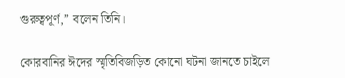গুরুত্বপূর্ণ,’’ বলেন তিনি।

কোরবানির ঈদের স্মৃতিবিজড়িত কোনো ঘটনা জানতে চাইলে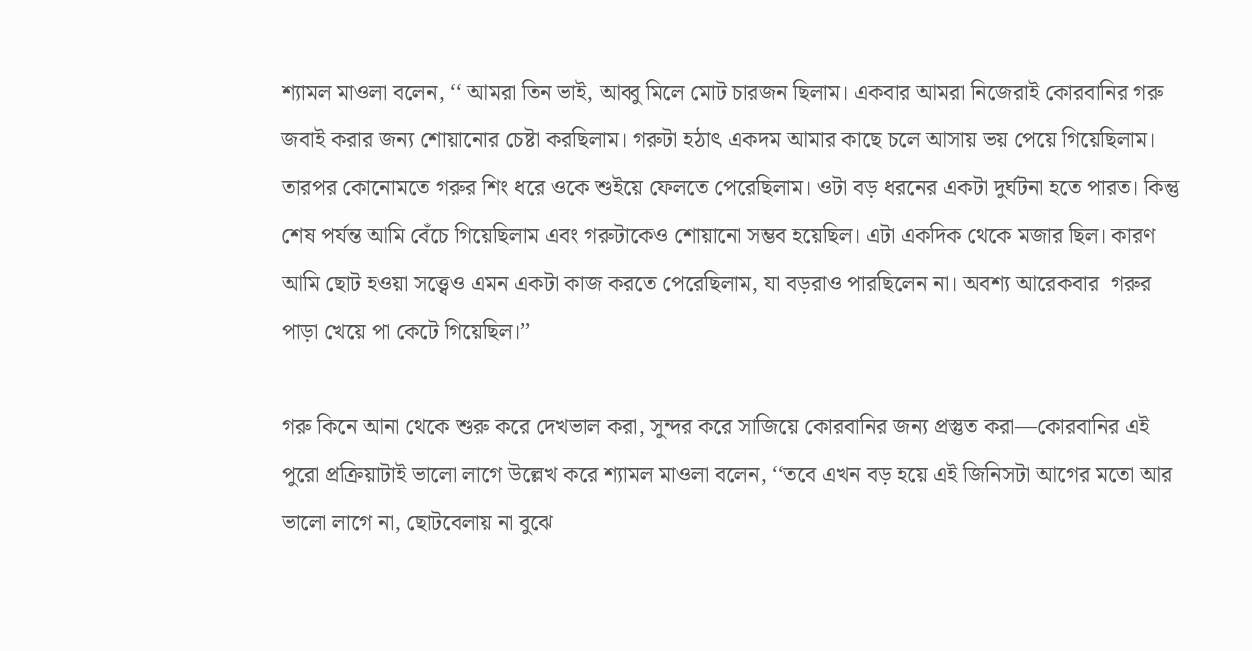শ্যামল মাওলা বলেন, ‘‘ আমরা তিন ভাই, আব্বু মিলে মোট চারজন ছিলাম। একবার আমরা নিজেরাই কোরবানির গরু জবাই করার জন্য শোয়ানোর চেষ্টা করছিলাম। গরুটা হঠাৎ একদম আমার কাছে চলে আসায় ভয় পেয়ে গিয়েছিলাম। তারপর কোনোমতে গরুর শিং ধরে ওকে শুইয়ে ফেলতে পেরেছিলাম। ওটা বড় ধরনের একটা দুর্ঘটনা হতে পারত। কিন্তু শেষ পর্যন্ত আমি বেঁচে গিয়েছিলাম এবং গরুটাকেও শোয়ানো সম্ভব হয়েছিল। এটা একদিক থেকে মজার ছিল। কারণ আমি ছোট হওয়া সত্ত্বেও এমন একটা কাজ করতে পেরেছিলাম, যা বড়রাও পারছিলেন না। অবশ্য আরেকবার  গরুর পাড়া খেয়ে পা কেটে গিয়েছিল।’’

গরু কিনে আনা থেকে শুরু করে দেখভাল করা, সুন্দর করে সাজিয়ে কোরবানির জন্য প্রস্তুত করা—কোরবানির এই পুরো প্রক্রিয়াটাই ভালো লাগে উল্লেখ করে শ্যামল মাওলা বলেন, ‘‘তবে এখন বড় হয়ে এই জিনিসটা আগের মতো আর ভালো লাগে না, ছোটবেলায় না বুঝে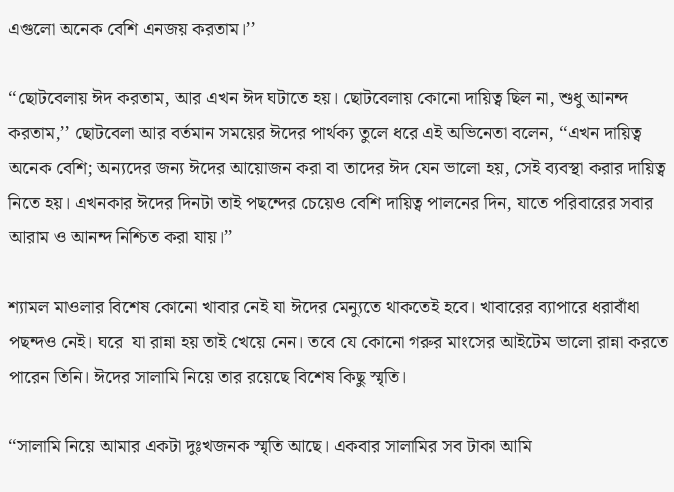এগুলো অনেক বেশি এনজয় করতাম।’’

‘‘ছোটবেলায় ঈদ করতাম, আর এখন ঈদ ঘটাতে হয়। ছোটবেলায় কোনো দায়িত্ব ছিল না, শুধু আনন্দ করতাম,’’ ছোটবেলা আর বর্তমান সময়ের ঈদের পার্থক্য তুলে ধরে এই অভিনেতা বলেন, ‘‘এখন দায়িত্ব অনেক বেশি; অন্যদের জন্য ঈদের আয়োজন করা বা তাদের ঈদ যেন ভালো হয়, সেই ব্যবস্থা করার দায়িত্ব নিতে হয়। এখনকার ঈদের দিনটা তাই পছন্দের চেয়েও বেশি দায়িত্ব পালনের দিন, যাতে পরিবারের সবার আরাম ও আনন্দ নিশ্চিত করা যায়।’’

শ্যামল মাওলার বিশেষ কোনো খাবার নেই যা ঈদের মেন্যুতে থাকতেই হবে। খাবারের ব্যাপারে ধরাবাঁধা পছন্দও নেই। ঘরে  যা রান্না হয় তাই খেয়ে নেন। তবে যে কোনো গরুর মাংসের আইটেম ভালো রান্না করতে পারেন তিনি। ঈদের সালামি নিয়ে তার রয়েছে বিশেষ কিছু স্মৃতি।

‘‘সালামি নিয়ে আমার একটা দুঃখজনক স্মৃতি আছে। একবার সালামির সব টাকা আমি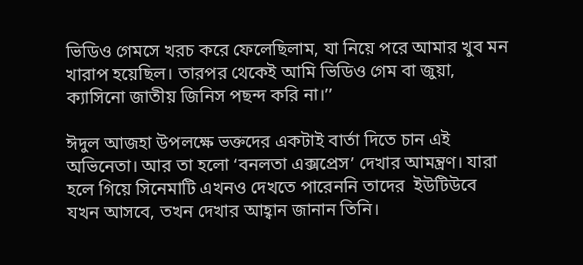ভিডিও গেমসে খরচ করে ফেলেছিলাম, যা নিয়ে পরে আমার খুব মন খারাপ হয়েছিল। তারপর থেকেই আমি ভিডিও গেম বা জুয়া, ক্যাসিনো জাতীয় জিনিস পছন্দ করি না।’’

ঈদুল আজহা উপলক্ষে ভক্তদের একটাই বার্তা দিতে চান এই অভিনেতা। আর তা হলো ‘বনলতা এক্সপ্রেস’ দেখার আমন্ত্রণ। যারা হলে গিয়ে সিনেমাটি এখনও দেখতে পারেননি তাদের  ইউটিউবে যখন আসবে, তখন দেখার আহ্বান জানান তিনি।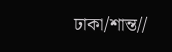ঢাকা/শান্ত//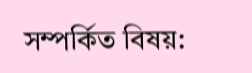সম্পর্কিত বিষয়: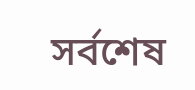সর্বশেষ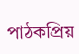পাঠকপ্রিয়